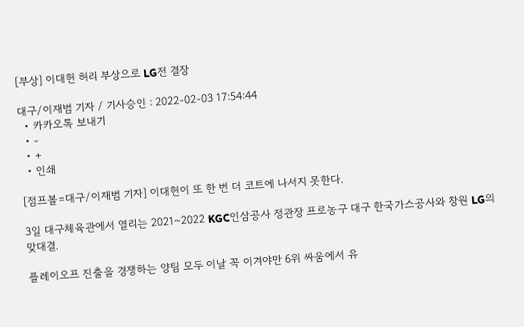[부상] 이대헌 허리 부상으로 LG전 결장

대구/이재범 기자 / 기사승인 : 2022-02-03 17:54:44
  • 카카오톡 보내기
  • -
  • +
  • 인쇄

[점프볼=대구/이재범 기자] 이대헌이 또 한 번 더 코트에 나서지 못한다.

3일 대구체육관에서 열리는 2021~2022 KGC인삼공사 정관장 프로농구 대구 한국가스공사와 창원 LG의 맞대결.

플레이오프 진출을 경쟁하는 양팀 모두 이날 꼭 이겨야만 6위 싸움에서 유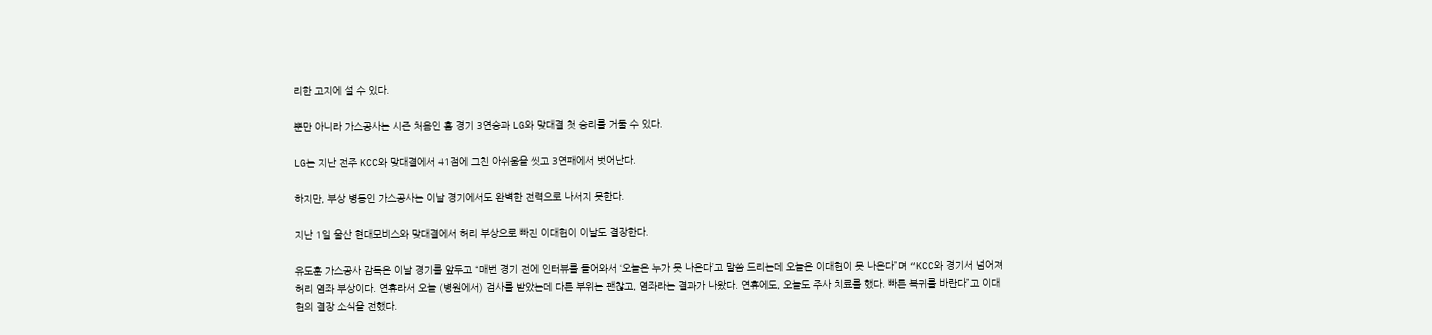리한 고지에 설 수 있다.

뿐만 아니라 가스공사는 시즌 처음인 홈 경기 3연승과 LG와 맞대결 첫 승리를 거둘 수 있다.

LG는 지난 전주 KCC와 맞대결에서 41점에 그친 아쉬움을 씻고 3연패에서 벗어난다.

하지만, 부상 병동인 가스공사는 이날 경기에서도 완벽한 전력으로 나서지 못한다.

지난 1일 울산 현대모비스와 맞대결에서 허리 부상으로 빠진 이대헌이 이날도 결장한다.

유도훈 가스공사 감독은 이날 경기를 앞두고 “매번 경기 전에 인터뷰를 들어와서 ‘오늘은 누가 못 나온다’고 말씀 드리는데 오늘은 이대헌이 못 나온다”며 “KCC와 경기서 넘어져 허리 염좌 부상이다. 연휴라서 오늘 (병원에서) 검사를 받았는데 다른 부위는 괜찮고, 염좌라는 결과가 나왔다. 연휴에도, 오늘도 주사 치료를 했다. 빠른 복귀를 바란다”고 이대헌의 결장 소식을 전했다.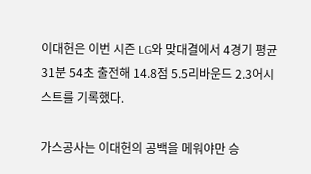이대헌은 이번 시즌 LG와 맞대결에서 4경기 평균 31분 54초 출전해 14.8점 5.5리바운드 2.3어시스트를 기록했다.

가스공사는 이대헌의 공백을 메워야만 승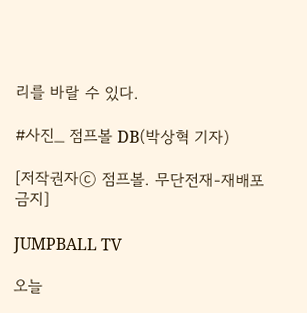리를 바랄 수 있다.

#사진_ 점프볼 DB(박상혁 기자)

[저작권자ⓒ 점프볼. 무단전재-재배포 금지]

JUMPBALL TV

오늘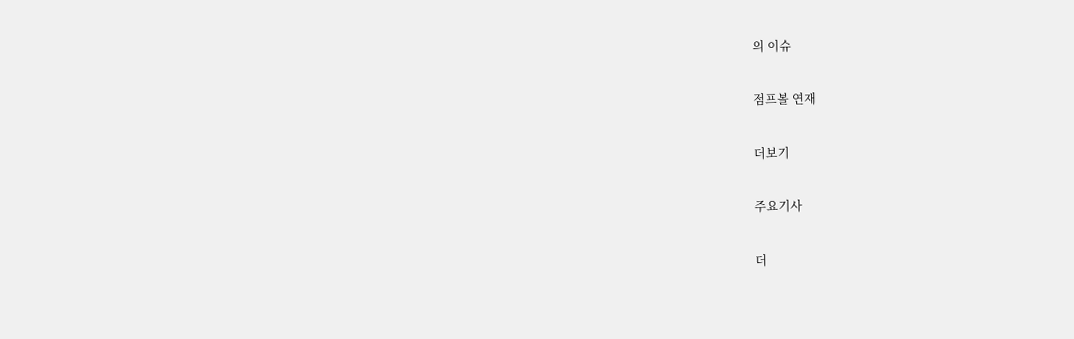의 이슈

점프볼 연재

더보기

주요기사

더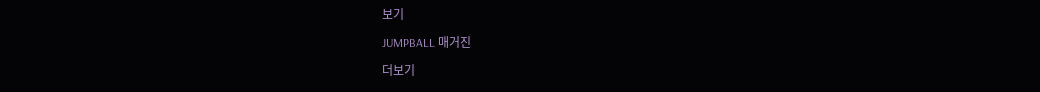보기

JUMPBALL 매거진

더보기